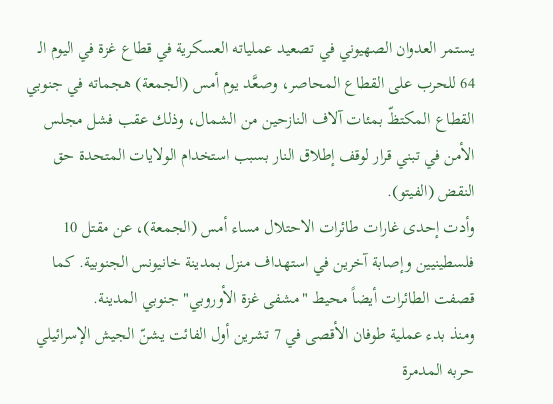يستمر العدوان الصهيوني في تصعيد عملياته العسكرية في قطاع غزة في اليوم الـ 64 للحرب على القطاع المحاصر، وصعَّد يوم أمس (الجمعة) هجماته في جنوبي القطاع المكتظّ بمئات آلاف النازحين من الشمال، وذلك عقب فشل مجلس الأمن في تبني قرار لوقف إطلاق النار بسبب استخدام الولايات المتحدة حق النقض (الفيتو).
وأدت إحدى غارات طائرات الاحتلال مساء أمس (الجمعة)، عن مقتل 10 فلسطينيين وإصابة آخرين في استهداف منزل بمدينة خانيونس الجنوبية. كما قصفت الطائرات أيضاً محيط "مشفى غزة الأوروبي" جنوبي المدينة.
ومنذ بدء عملية طوفان الأقصى في 7 تشرين أول الفائت يشنّ الجيش الإسرائيلي حربه المدمرة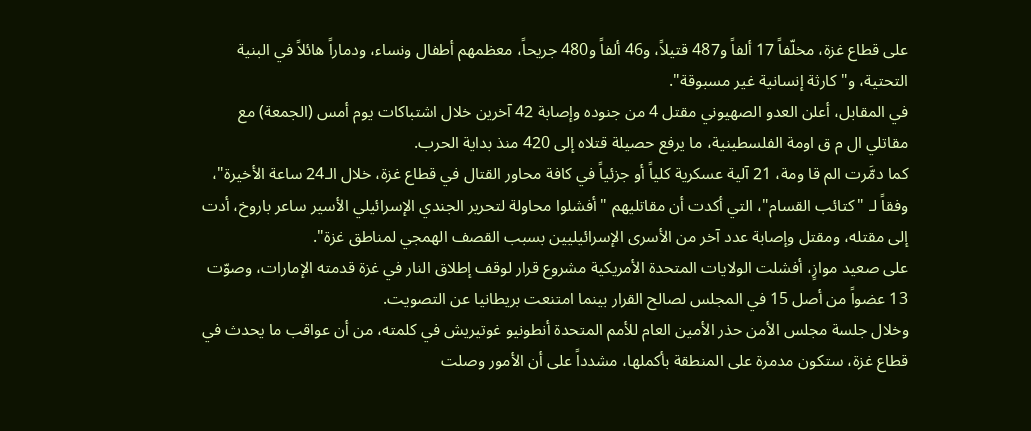على قطاع غزة، مخلّفاً 17 ألفاً و487 قتيلاً، و46 ألفاً و480 جريحاً، معظمهم أطفال ونساء، ودماراً هائلاً في البنية التحتية، و"كارثة إنسانية غير مسبوقة".
في المقابل، أعلن العدو الصهيوني مقتل 4 من جنوده وإصابة 42 آخرين خلال اشتباكات يوم أمس (الجمعة) مع مقاتلي ال م ق اومة الفلسطينية، ما يرفع حصيلة قتلاه إلى 420 منذ بداية الحرب.
كما دمَّرت الم قا ومة، 21 آلية عسكرية كلياً أو جزئياً في كافة محاور القتال في قطاع غزة، خلال الـ24 ساعة الأخيرة"، وفقاً لـ "كتائب القسام"، التي أكدت أن مقاتليهم "أفشلوا محاولة لتحرير الجندي الإسرائيلي الأسير ساعر باروخ، أدت إلى مقتله، ومقتل وإصابة عدد آخر من الأسرى الإسرائيليين بسبب القصف الهمجي لمناطق غزة".
على صعيد موازٍ، أفشلت الولايات المتحدة الأمريكية مشروع قرار لوقف إطلاق النار في غزة قدمته الإمارات، وصوّت 13 عضواً من أصل 15 في المجلس لصالح القرار بينما امتنعت بريطانيا عن التصويت.
وخلال جلسة مجلس الأمن حذر الأمين العام للأمم المتحدة أنطونيو غوتيريش في كلمته، من أن عواقب ما يحدث في قطاع غزة، ستكون مدمرة على المنطقة بأكملها، مشدداً على أن الأمور وصلت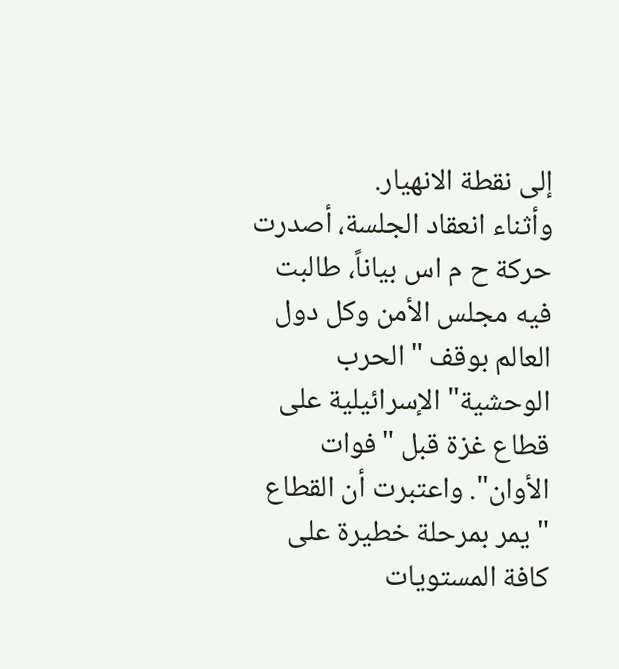إلى نقطة الانهيار.
وأثناء انعقاد الجلسة، أصدرت حركة ح م اس بياناً، طالبت فيه مجلس الأمن وكل دول العالم بوقف "الحرب الوحشية" الإسرائيلية على قطاع غزة قبل "فوات الأوان". واعتبرت أن القطاع "يمر بمرحلة خطيرة على كافة المستويات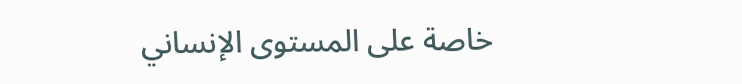خاصة على المستوى الإنساني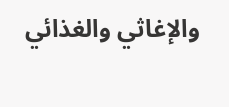والإغاثي والغذائي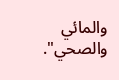والمائي والصحي".